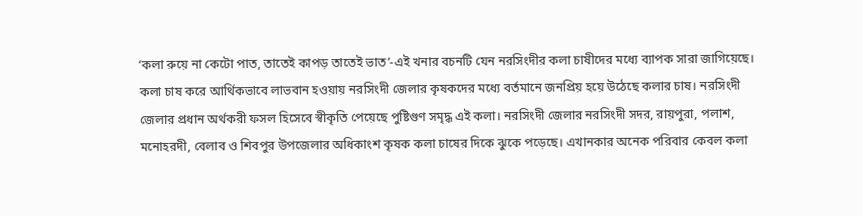‘কলা রুয়ে না কেটো পাত, তাতেই কাপড় তাতেই ভাত’-এই খনার বচনটি যেন নরসিংদীর কলা চাষীদের মধ্যে ব্যাপক সারা জাগিয়েছে। কলা চাষ করে আর্থিকভাবে লাভবান হওয়ায় নরসিংদী জেলার কৃষকদের মধ্যে বর্তমানে জনপ্রিয় হয়ে উঠেছে কলার চাষ। নরসিংদী জেলার প্রধান অর্থকরী ফসল হিসেবে স্বীকৃতি পেয়েছে পুষ্টিগুণ সমৃদ্ধ এই কলা। নরসিংদী জেলার নরসিংদী সদর, রায়পুরা, পলাশ, মনোহরদী, বেলাব ও শিবপুর উপজেলার অধিকাংশ কৃষক কলা চাষের দিকে ঝুকে পড়েছে। এখানকার অনেক পরিবার কেবল কলা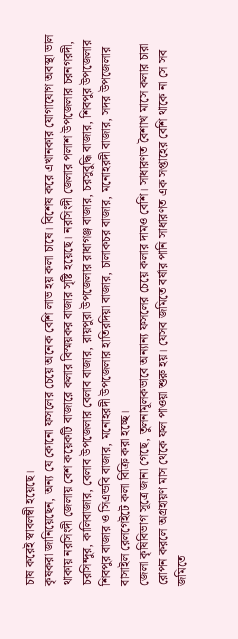চাষ করেই স্বাবলম্বী হয়েছে।
কৃষকরা জানিয়েছেন, অন্য যে কোনো ফসলের চেয়ে অনেক বেশি লাভ হয় কলা চাষে। বিশেষ করে এখানকার যোগাযোগ অবস্থা ভাল থাকায় নরসিংদী জেলায় বেশ কয়েকটি বাজারে কলার বিস্ময়কর বাজার সৃষ্টি হয়েছে। নরসিংদী জেলার পলাশ উপজেলার চরনগরদী, চরসিন্দুর, কালিবাজার, বেলাব উপজেলার বেলাব বাজার, রায়পুরা উপজেলার রাধাগঞ্জ বাজার, চরসুবুদ্ধি বাজার, শিবপুর উপজেলার শিবপুর বাজার ও সিএন্ডবি বাজার, মনোহরদী উপজেলার হাতিরদিয়া বাজার, চালাকচর বাজার, মনোহরদী বাজার, সদর উপজেলার বাসাইল রেলগেইটে কলা বিক্রি করা হচ্ছে।
জেলা কৃষিবিভাগ সূত্রে জানা গেছে, তুলনামূলকভাবে অন্যান্য ফসলের চেয়ে কলার দামও বেশি। সাধারণত বৈশাখ মাসে কলার চারা রোপন করলে অগ্রহায়ণ মাস থেকে ফল পাওয়া শুরু হয়। যেসব জমিতে বর্ষার পানি সাধারণত এক সপ্তাহের বেশি থাকে না সে সব জমিতে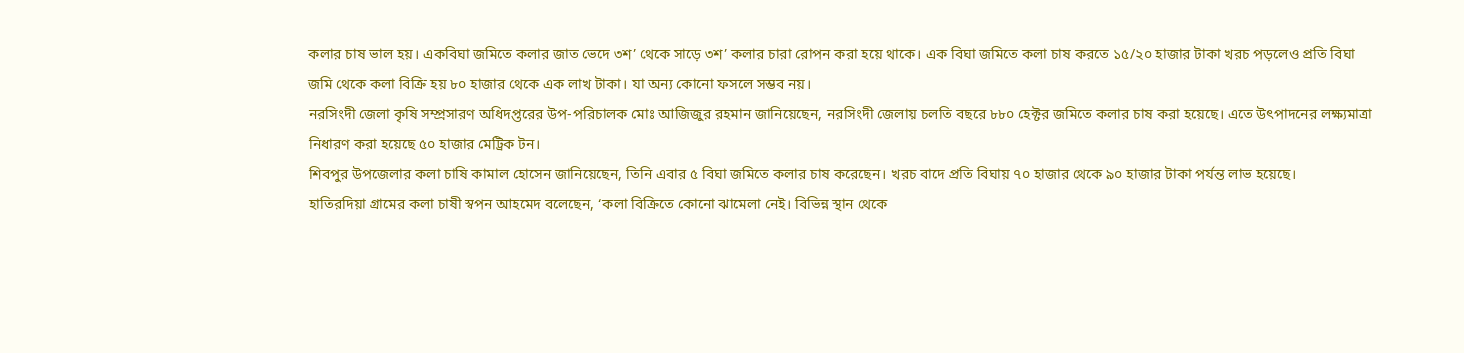কলার চাষ ভাল হয়। একবিঘা জমিতে কলার জাত ভেদে ৩শ’ থেকে সাড়ে ৩শ’ কলার চারা রোপন করা হয়ে থাকে। এক বিঘা জমিতে কলা চাষ করতে ১৫/২০ হাজার টাকা খরচ পড়লেও প্রতি বিঘা জমি থেকে কলা বিক্রি হয় ৮০ হাজার থেকে এক লাখ টাকা। যা অন্য কোনো ফসলে সম্ভব নয়।
নরসিংদী জেলা কৃষি সম্প্রসারণ অধিদপ্তরের উপ-পরিচালক মোঃ আজিজুর রহমান জানিয়েছেন, নরসিংদী জেলায় চলতি বছরে ৮৮০ হেক্টর জমিতে কলার চাষ করা হয়েছে। এতে উৎপাদনের লক্ষ্যমাত্রা নিধারণ করা হয়েছে ৫০ হাজার মেট্রিক টন।
শিবপুর উপজেলার কলা চাষি কামাল হোসেন জানিয়েছেন, তিনি এবার ৫ বিঘা জমিতে কলার চাষ করেছেন। খরচ বাদে প্রতি বিঘায় ৭০ হাজার থেকে ৯০ হাজার টাকা পর্যন্ত লাভ হয়েছে।
হাতিরদিয়া গ্রামের কলা চাষী স্বপন আহমেদ বলেছেন, ‘কলা বিক্রিতে কোনো ঝামেলা নেই। বিভিন্ন স্থান থেকে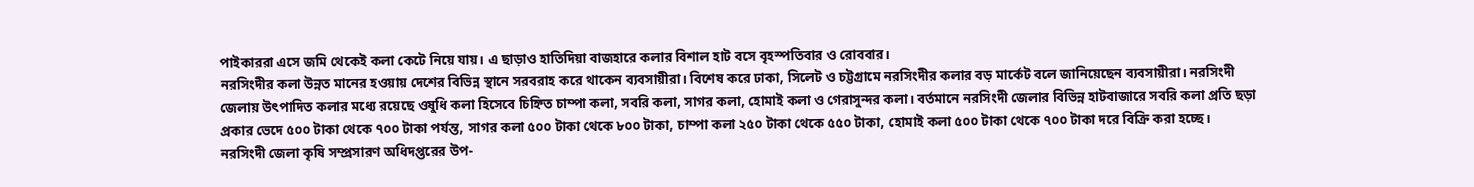পাইকাররা এসে জমি থেকেই কলা কেটে নিয়ে যায়। এ ছাড়াও হাতিদিয়া বাজহারে কলার বিশাল হাট বসে বৃহস্পতিবার ও রোববার।
নরসিংদীর কলা উন্নত মানের হওয়ায় দেশের বিভিন্ন স্থানে সরবরাহ করে থাকেন ব্যবসায়ীরা। বিশেষ করে ঢাকা, সিলেট ও চট্টগ্রামে নরসিংদীর কলার বড় মার্কেট বলে জানিয়েছেন ব্যবসায়ীরা। নরসিংদী জেলায় উৎপাদিত কলার মধ্যে রয়েছে ওষুধি কলা হিসেবে চিহ্নিত চাম্পা কলা, সবরি কলা, সাগর কলা, হোমাই কলা ও গেরাসুন্দর কলা। বর্তমানে নরসিংদী জেলার বিভিন্ন হাটবাজারে সবরি কলা প্রতি ছড়া প্রকার ভেদে ৫০০ টাকা থেকে ৭০০ টাকা পর্যন্ত, সাগর কলা ৫০০ টাকা থেকে ৮০০ টাকা, চাম্পা কলা ২৫০ টাকা থেকে ৫৫০ টাকা, হোমাই কলা ৫০০ টাকা থেকে ৭০০ টাকা দরে বিক্রি করা হচ্ছে।
নরসিংদী জেলা কৃষি সম্প্রসারণ অধিদপ্তরের উপ-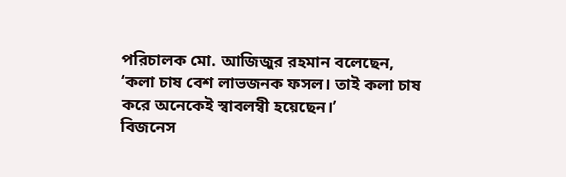পরিচালক মো. আজিজুর রহমান বলেছেন, ‘কলা চাষ বেশ লাভজনক ফসল। তাই কলা চাষ করে অনেকেই স্বাবলম্বী হয়েছেন।’
বিজনেস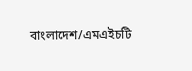বাংলাদেশ/এমএইচটি